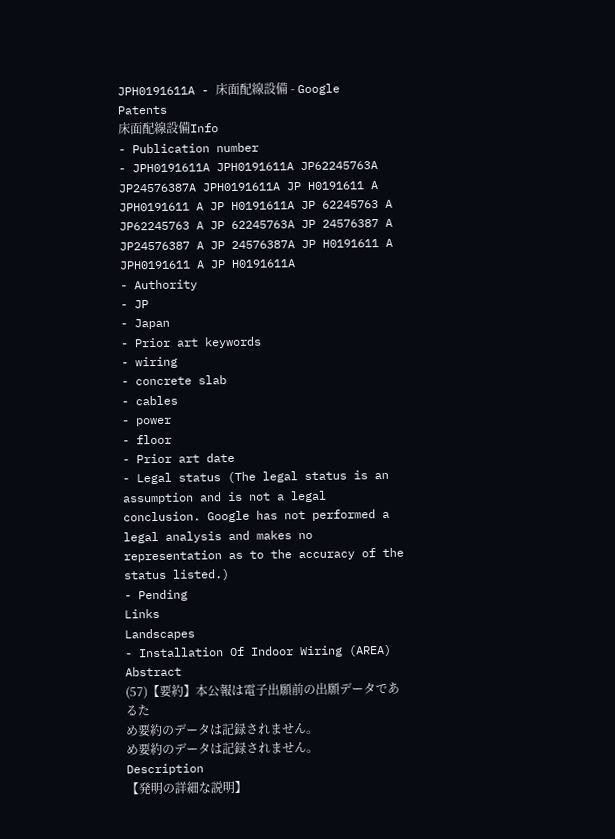JPH0191611A - 床面配線設備 - Google Patents
床面配線設備Info
- Publication number
- JPH0191611A JPH0191611A JP62245763A JP24576387A JPH0191611A JP H0191611 A JPH0191611 A JP H0191611A JP 62245763 A JP62245763 A JP 62245763A JP 24576387 A JP24576387 A JP 24576387A JP H0191611 A JPH0191611 A JP H0191611A
- Authority
- JP
- Japan
- Prior art keywords
- wiring
- concrete slab
- cables
- power
- floor
- Prior art date
- Legal status (The legal status is an assumption and is not a legal conclusion. Google has not performed a legal analysis and makes no representation as to the accuracy of the status listed.)
- Pending
Links
Landscapes
- Installation Of Indoor Wiring (AREA)
Abstract
(57)【要約】本公報は電子出願前の出願データであるた
め要約のデータは記録されません。
め要約のデータは記録されません。
Description
【発明の詳細な説明】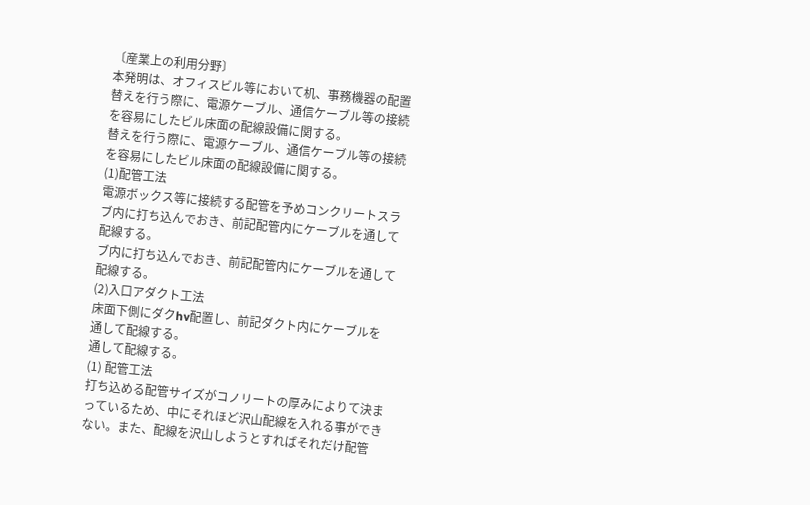〔産業上の利用分野〕
本発明は、オフィスビル等において机、事務機器の配置
替えを行う際に、電源ケーブル、通信ケーブル等の接続
を容易にしたビル床面の配線設備に関する。
替えを行う際に、電源ケーブル、通信ケーブル等の接続
を容易にしたビル床面の配線設備に関する。
(1)配管工法
電源ボックス等に接続する配管を予めコンクリートスラ
ブ内に打ち込んでおき、前記配管内にケーブルを通して
配線する。
ブ内に打ち込んでおき、前記配管内にケーブルを通して
配線する。
(2)入口アダクト工法
床面下側にダクhv配置し、前記ダクト内にケーブルを
通して配線する。
通して配線する。
(1) 配管工法
打ち込める配管サイズがコノリートの厚みによりて決ま
っているため、中にそれほど沢山配線を入れる事ができ
ない。また、配線を沢山しようとすればそれだけ配管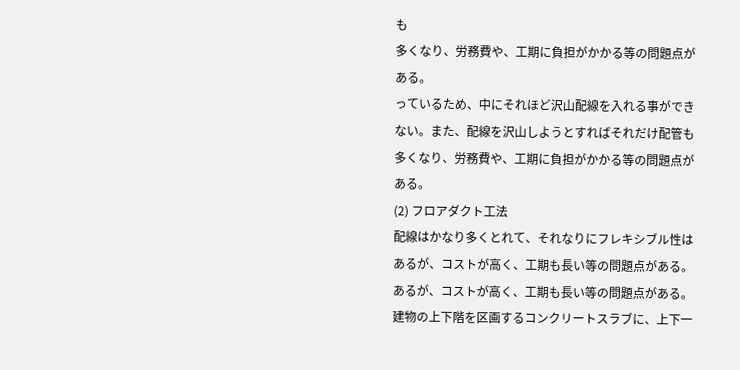も
多くなり、労務費や、工期に負担がかかる等の問題点が
ある。
っているため、中にそれほど沢山配線を入れる事ができ
ない。また、配線を沢山しようとすればそれだけ配管も
多くなり、労務費や、工期に負担がかかる等の問題点が
ある。
(2) フロアダクト工法
配線はかなり多くとれて、それなりにフレキシブル性は
あるが、コストが高く、工期も長い等の問題点がある。
あるが、コストが高く、工期も長い等の問題点がある。
建物の上下階を区画するコンクリートスラブに、上下一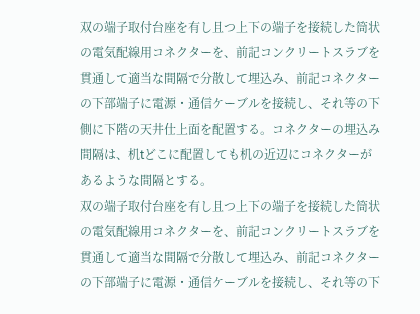双の端子取付台座を有し且つ上下の端子を接続した筒状
の電気配線用コネクターを、前記コンクリートスラブを
貫通して適当な間隔で分散して埋込み、前記コネクター
の下部端子に電源・通信ケーブルを接続し、それ等の下
側に下階の天井仕上面を配置する。コネクターの埋込み
間隔は、机tどこに配置しても机の近辺にコネクターが
あるような間隔とする。
双の端子取付台座を有し且つ上下の端子を接続した筒状
の電気配線用コネクターを、前記コンクリートスラブを
貫通して適当な間隔で分散して埋込み、前記コネクター
の下部端子に電源・通信ケーブルを接続し、それ等の下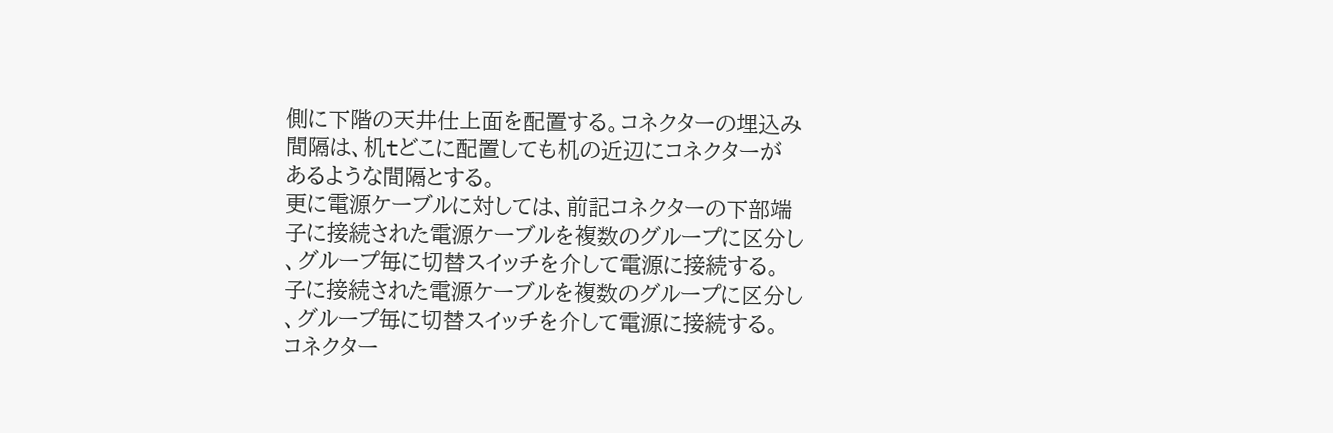側に下階の天井仕上面を配置する。コネクターの埋込み
間隔は、机tどこに配置しても机の近辺にコネクターが
あるような間隔とする。
更に電源ケーブルに対しては、前記コネクターの下部端
子に接続された電源ケーブルを複数のグループに区分し
、グループ毎に切替スイッチを介して電源に接続する。
子に接続された電源ケーブルを複数のグループに区分し
、グループ毎に切替スイッチを介して電源に接続する。
コネクター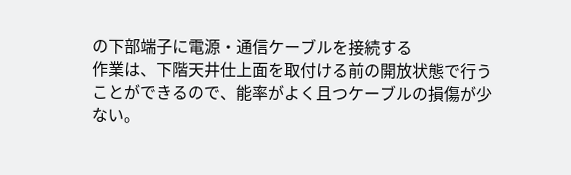の下部端子に電源・通信ケーブルを接続する
作業は、下階天井仕上面を取付ける前の開放状態で行う
ことができるので、能率がよく且つケーブルの損傷が少
ない。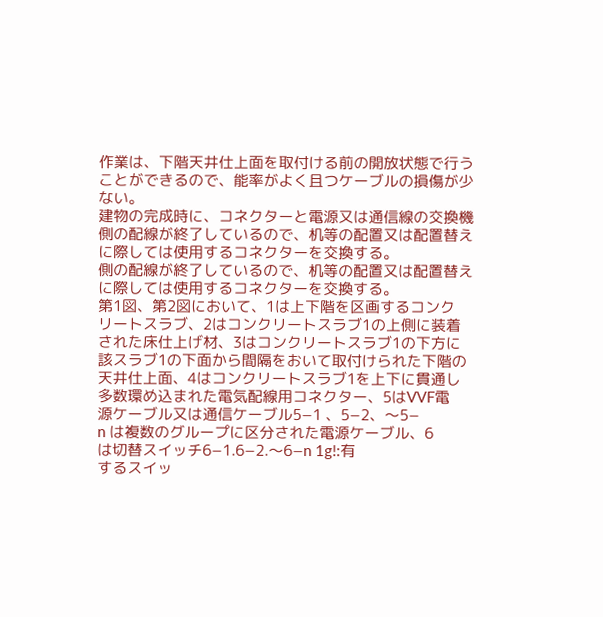作業は、下階天井仕上面を取付ける前の開放状態で行う
ことができるので、能率がよく且つケーブルの損傷が少
ない。
建物の完成時に、コネクターと電源又は通信線の交換機
側の配線が終了しているので、机等の配置又は配置替え
に際しては使用するコネクターを交換する。
側の配線が終了しているので、机等の配置又は配置替え
に際しては使用するコネクターを交換する。
第1図、第2図において、1は上下階を区画するコンク
リートスラブ、2はコンクリートスラブ1の上側に装着
された床仕上げ材、3はコンクリートスラブ1の下方に
該スラブ1の下面から間隔をおいて取付けられた下階の
天井仕上面、4はコンクリートスラブ1を上下に貫通し
多数環め込まれた電気配線用コネクター、5はVVF電
源ケーブル又は通信ケーブル5−1 、5−2、〜5−
n は複数のグループに区分された電源ケーブル、6
は切替スイッチ6−1.6−2.〜6−n 1g!:有
するスイッ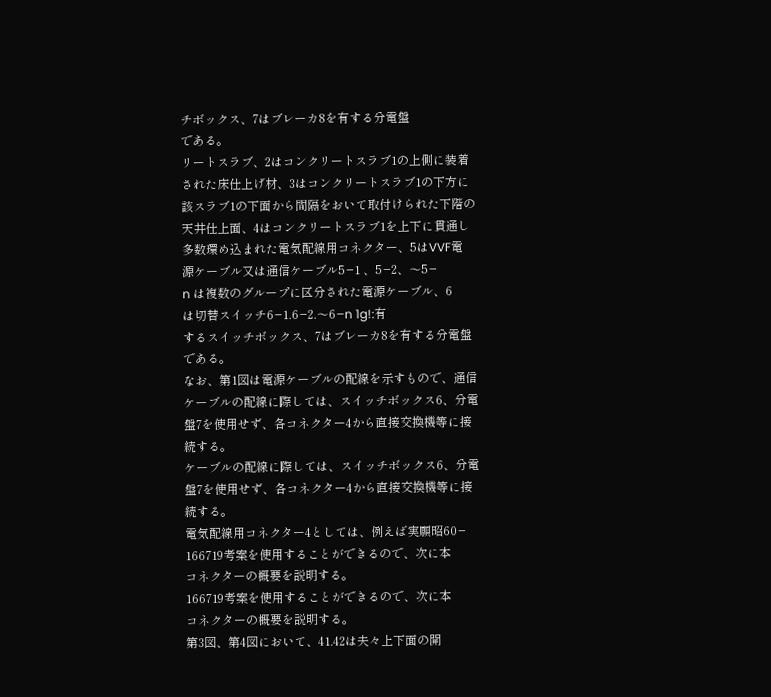チボックス、7はブレーカ8を有する分電盤
である。
リートスラブ、2はコンクリートスラブ1の上側に装着
された床仕上げ材、3はコンクリートスラブ1の下方に
該スラブ1の下面から間隔をおいて取付けられた下階の
天井仕上面、4はコンクリートスラブ1を上下に貫通し
多数環め込まれた電気配線用コネクター、5はVVF電
源ケーブル又は通信ケーブル5−1 、5−2、〜5−
n は複数のグループに区分された電源ケーブル、6
は切替スイッチ6−1.6−2.〜6−n 1g!:有
するスイッチボックス、7はブレーカ8を有する分電盤
である。
なお、第1図は電源ケーブルの配線を示すもので、通信
ケーブルの配線に際しては、スイッチボックス6、分電
盤7を使用せず、各コネクター4から直接交換機等に接
続する。
ケーブルの配線に際しては、スイッチボックス6、分電
盤7を使用せず、各コネクター4から直接交換機等に接
続する。
電気配線用コネクター4としては、例えば実願昭60−
166719考案を使用することができるので、次に本
コネクターの概要を説明する。
166719考案を使用することができるので、次に本
コネクターの概要を説明する。
第3図、第4図において、41.42は夫々上下面の開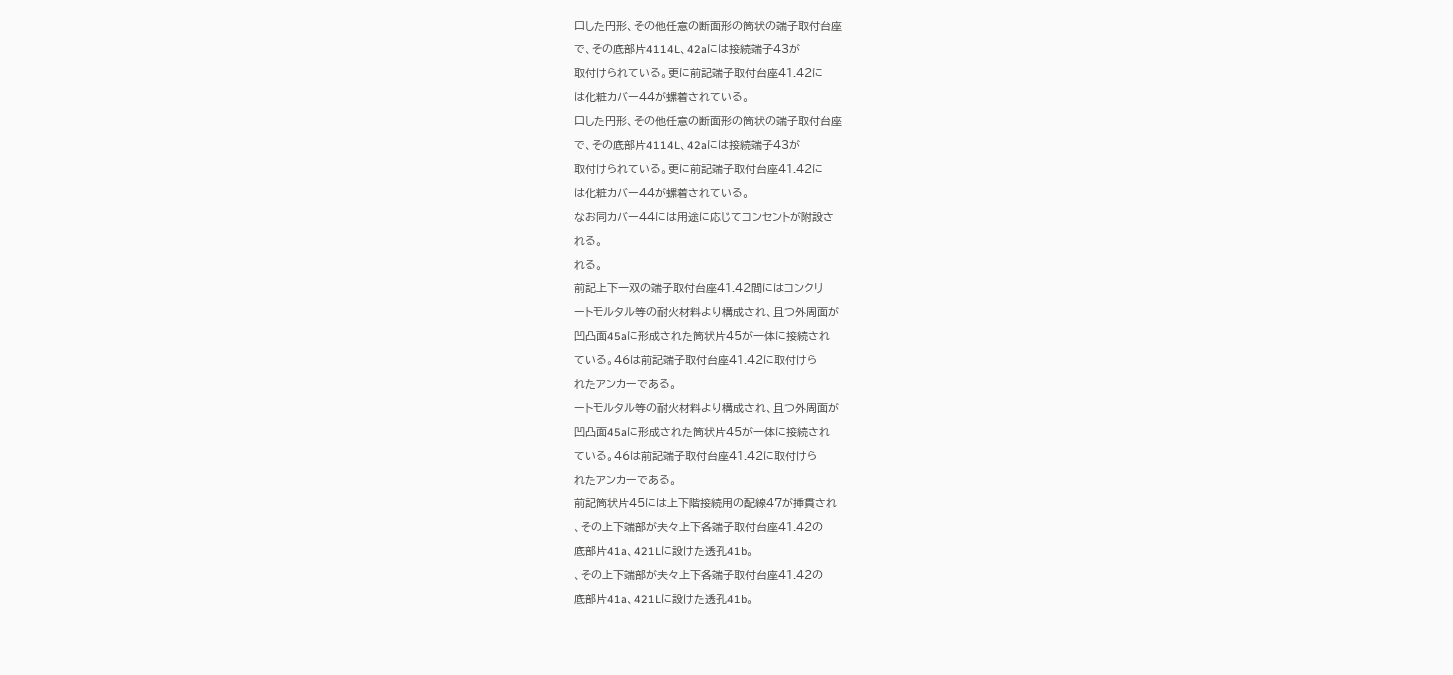口した円形、その他任意の断面形の筒状の端子取付台座
で、その底部片4114L、42aには接続端子43が
取付けられている。更に前記端子取付台座41.42に
は化粧カバー44が螺着されている。
口した円形、その他任意の断面形の筒状の端子取付台座
で、その底部片4114L、42aには接続端子43が
取付けられている。更に前記端子取付台座41.42に
は化粧カバー44が螺着されている。
なお同カバー44には用途に応じてコンセントが附設さ
れる。
れる。
前記上下一双の端子取付台座41.42間にはコンクリ
ートモルタル等の耐火材料より構成され、且つ外周面が
凹凸面45aに形成された筒状片45が一体に接続され
ている。46は前記端子取付台座41.42に取付けら
れたアンカーである。
ートモルタル等の耐火材料より構成され、且つ外周面が
凹凸面45aに形成された筒状片45が一体に接続され
ている。46は前記端子取付台座41.42に取付けら
れたアンカーである。
前記筒状片45には上下階接続用の配線47が挿貫され
、その上下端部が夫々上下各端子取付台座41.42の
底部片41a、421Lに設けた透孔41b。
、その上下端部が夫々上下各端子取付台座41.42の
底部片41a、421Lに設けた透孔41b。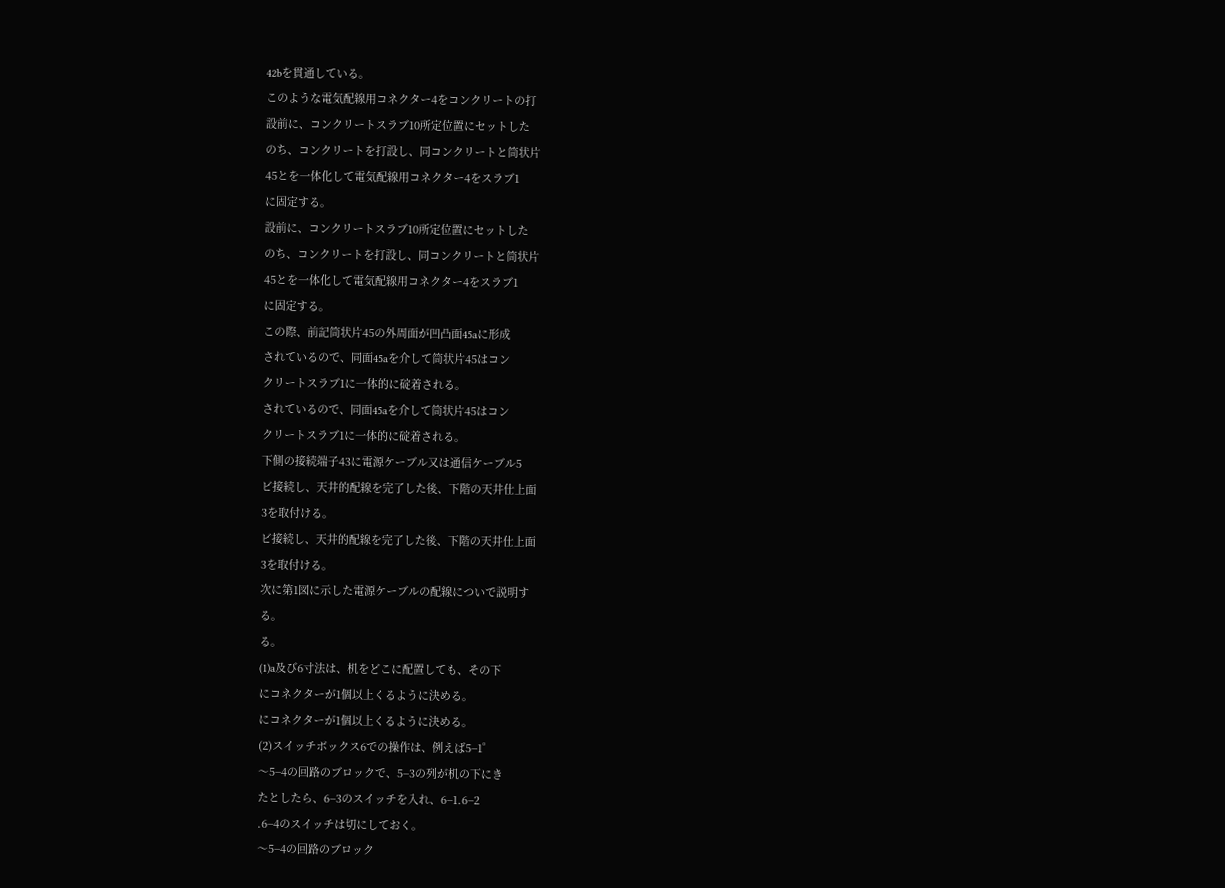42bを貫通している。
このような電気配線用コネクター4をコンクリートの打
設前に、コンクリートスラブ10所定位置にセットした
のち、コンクリートを打設し、同コンクリートと筒状片
45とを一体化して電気配線用コネクター4をスラブ1
に固定する。
設前に、コンクリートスラブ10所定位置にセットした
のち、コンクリートを打設し、同コンクリートと筒状片
45とを一体化して電気配線用コネクター4をスラブ1
に固定する。
この際、前記筒状片45の外周面が凹凸面45aに形成
されているので、同面45aを介して筒状片45はコン
クリートスラブ1に一体的に碇着される。
されているので、同面45aを介して筒状片45はコン
クリートスラブ1に一体的に碇着される。
下側の接続端子43に電源ケーブル又は通信ケーブル5
ビ接続し、天井的配線を完了した後、下階の天井仕上面
3を取付ける。
ビ接続し、天井的配線を完了した後、下階の天井仕上面
3を取付ける。
次に第1図に示した電源ケーブルの配線についで説明す
る。
る。
(1)a及び6寸法は、机をどこに配置しても、その下
にコネクターが1個以上くるように決める。
にコネクターが1個以上くるように決める。
(2)スイッチボックス6での操作は、例えば5−1゜
〜5−4の回路のブロックで、5−3の列が机の下にき
たとしたら、6−3のスイッチを入れ、6−1.6−2
.6−4のスイッチは切にしておく。
〜5−4の回路のブロック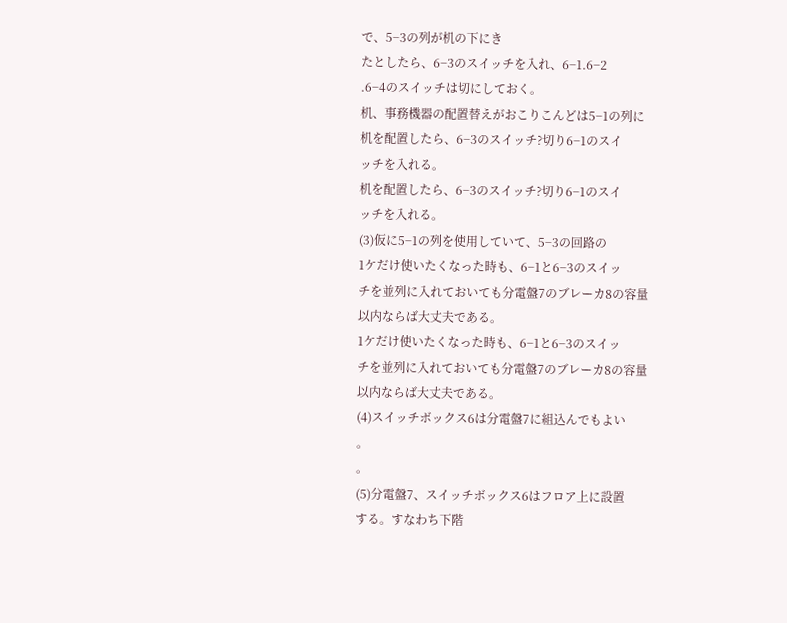で、5−3の列が机の下にき
たとしたら、6−3のスイッチを入れ、6−1.6−2
.6−4のスイッチは切にしておく。
机、事務機器の配置替えがおこりこんどは5−1の列に
机を配置したら、6−3のスイッチ?切り6−1のスイ
ッチを入れる。
机を配置したら、6−3のスイッチ?切り6−1のスイ
ッチを入れる。
(3)仮に5−1の列を使用していて、5−3の回路の
1ケだけ使いたくなった時も、6−1と6−3のスイッ
チを並列に入れておいても分電盤7のブレーカ8の容量
以内ならば大丈夫である。
1ケだけ使いたくなった時も、6−1と6−3のスイッ
チを並列に入れておいても分電盤7のブレーカ8の容量
以内ならば大丈夫である。
(4)スイッチボックス6は分電盤7に組込んでもよい
。
。
(5)分電盤7、スイッチボックス6はフロア上に設置
する。すなわち下階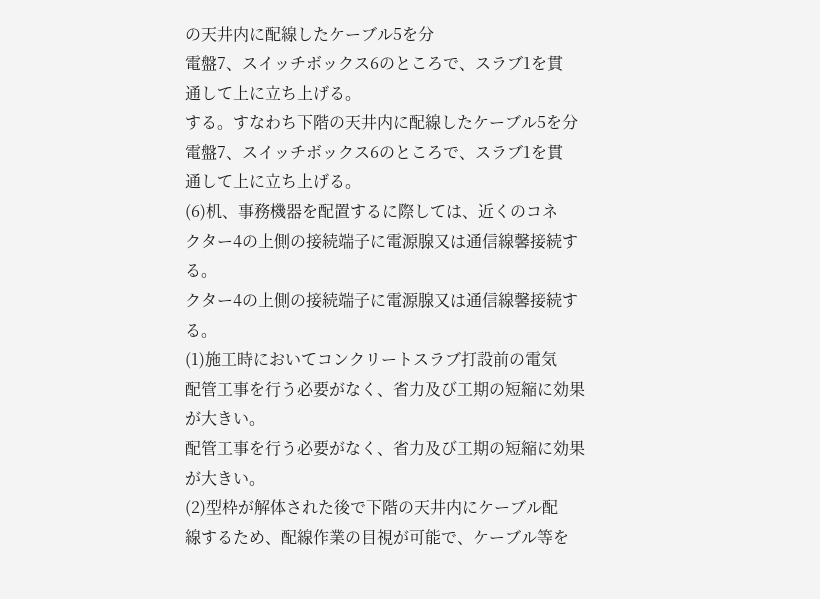の天井内に配線したケーブル5を分
電盤7、スイッチボックス6のところで、スラブ1を貫
通して上に立ち上げる。
する。すなわち下階の天井内に配線したケーブル5を分
電盤7、スイッチボックス6のところで、スラブ1を貫
通して上に立ち上げる。
(6)机、事務機器を配置するに際しては、近くのコネ
クター4の上側の接続端子に電源腺又は通信線馨接続す
る。
クター4の上側の接続端子に電源腺又は通信線馨接続す
る。
(1)施工時においてコンクリートスラブ打設前の電気
配管工事を行う必要がなく、省力及び工期の短縮に効果
が大きい。
配管工事を行う必要がなく、省力及び工期の短縮に効果
が大きい。
(2)型枠が解体された後で下階の天井内にケーブル配
線するため、配線作業の目視が可能で、ケーブル等を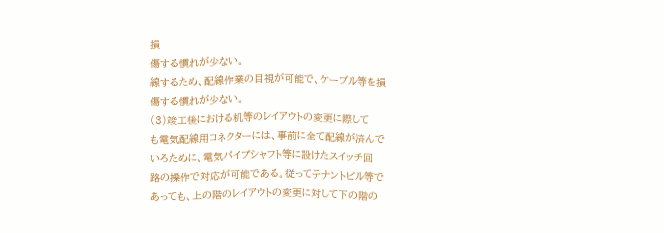損
傷する慣れが少ない。
線するため、配線作業の目視が可能で、ケーブル等を損
傷する慣れが少ない。
(3)竣工後における机等のレイアウトの変更に際して
も電気配線用コネクターには、事前に全て配線が済んで
いろために、電気パイプシャフト等に設けたスイッチ回
路の操作で対応が可能である。従ってテナントビル等で
あっても、上の階のレイアウトの変更に対して下の階の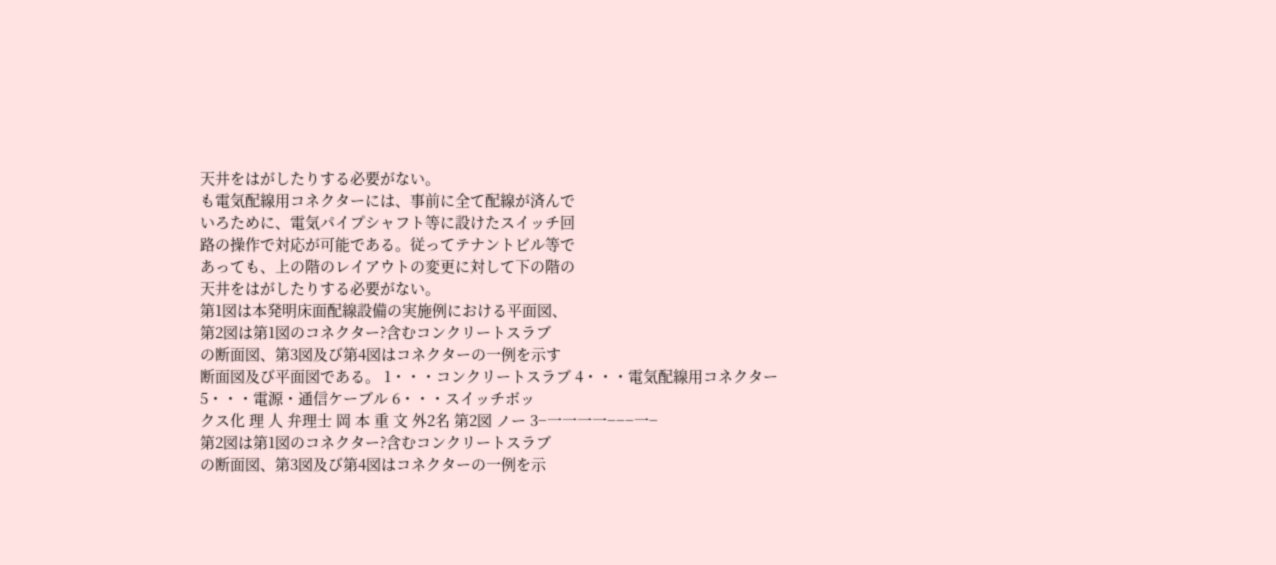天井をはがしたりする必要がない。
も電気配線用コネクターには、事前に全て配線が済んで
いろために、電気パイプシャフト等に設けたスイッチ回
路の操作で対応が可能である。従ってテナントビル等で
あっても、上の階のレイアウトの変更に対して下の階の
天井をはがしたりする必要がない。
第1図は本発明床面配線設備の実施例における平面図、
第2図は第1図のコネクター?含むコンクリートスラブ
の断面図、第3図及び第4図はコネクターの一例を示す
断面図及び平面図である。 1・・・コンクリートスラブ 4・・・電気配線用コネクター 5・・・電源・通信ケーブル 6・・・スイッチボッ
クス化 理 人 弁理士 岡 本 重 文 外2名 第2図 ノー 3−一一一一−−−一−
第2図は第1図のコネクター?含むコンクリートスラブ
の断面図、第3図及び第4図はコネクターの一例を示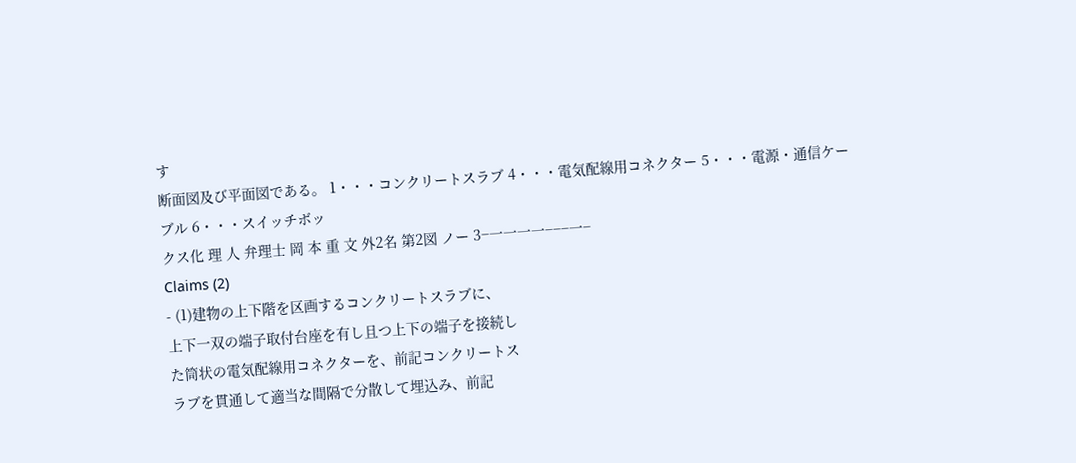す
断面図及び平面図である。 1・・・コンクリートスラブ 4・・・電気配線用コネクター 5・・・電源・通信ケーブル 6・・・スイッチボッ
クス化 理 人 弁理士 岡 本 重 文 外2名 第2図 ノー 3−一一一一−−−一−
Claims (2)
- (1)建物の上下階を区画するコンクリートスラブに、
上下一双の端子取付台座を有し且つ上下の端子を接続し
た筒状の電気配線用コネクターを、前記コンクリートス
ラブを貫通して適当な間隔で分散して埋込み、前記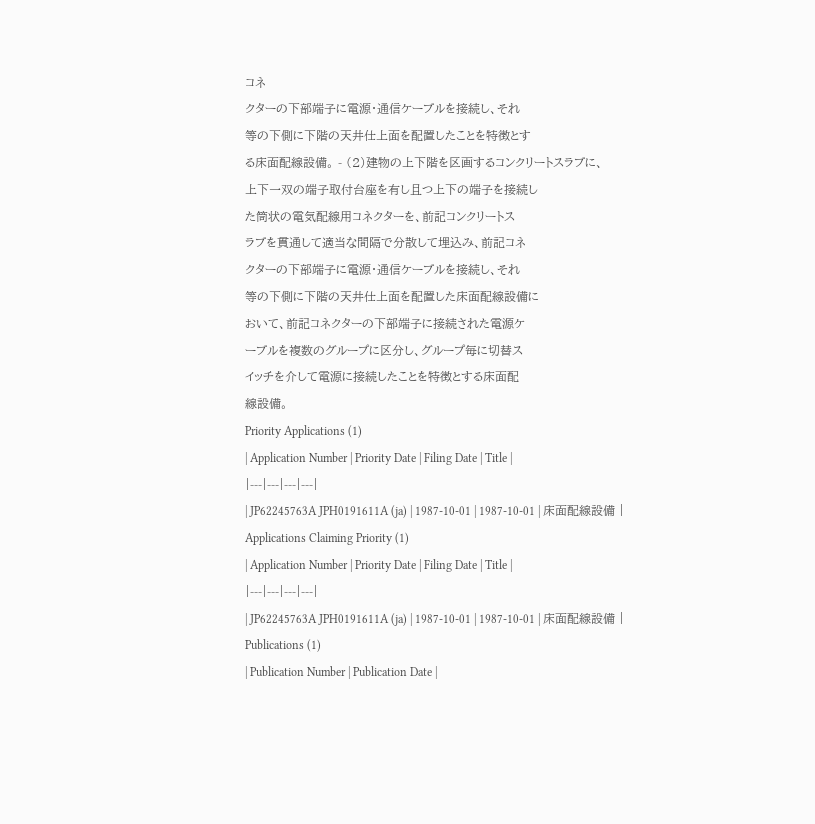コネ
クターの下部端子に電源・通信ケーブルを接続し、それ
等の下側に下階の天井仕上面を配置したことを特徴とす
る床面配線設備。 - (2)建物の上下階を区画するコンクリートスラブに、
上下一双の端子取付台座を有し且つ上下の端子を接続し
た筒状の電気配線用コネクターを、前記コンクリートス
ラブを貫通して適当な間隔で分散して埋込み、前記コネ
クターの下部端子に電源・通信ケーブルを接続し、それ
等の下側に下階の天井仕上面を配置した床面配線設備に
おいて、前記コネクターの下部端子に接続された電源ケ
ーブルを複数のグループに区分し、グループ毎に切替ス
イッチを介して電源に接続したことを特徴とする床面配
線設備。
Priority Applications (1)
| Application Number | Priority Date | Filing Date | Title |
|---|---|---|---|
| JP62245763A JPH0191611A (ja) | 1987-10-01 | 1987-10-01 | 床面配線設備 |
Applications Claiming Priority (1)
| Application Number | Priority Date | Filing Date | Title |
|---|---|---|---|
| JP62245763A JPH0191611A (ja) | 1987-10-01 | 1987-10-01 | 床面配線設備 |
Publications (1)
| Publication Number | Publication Date |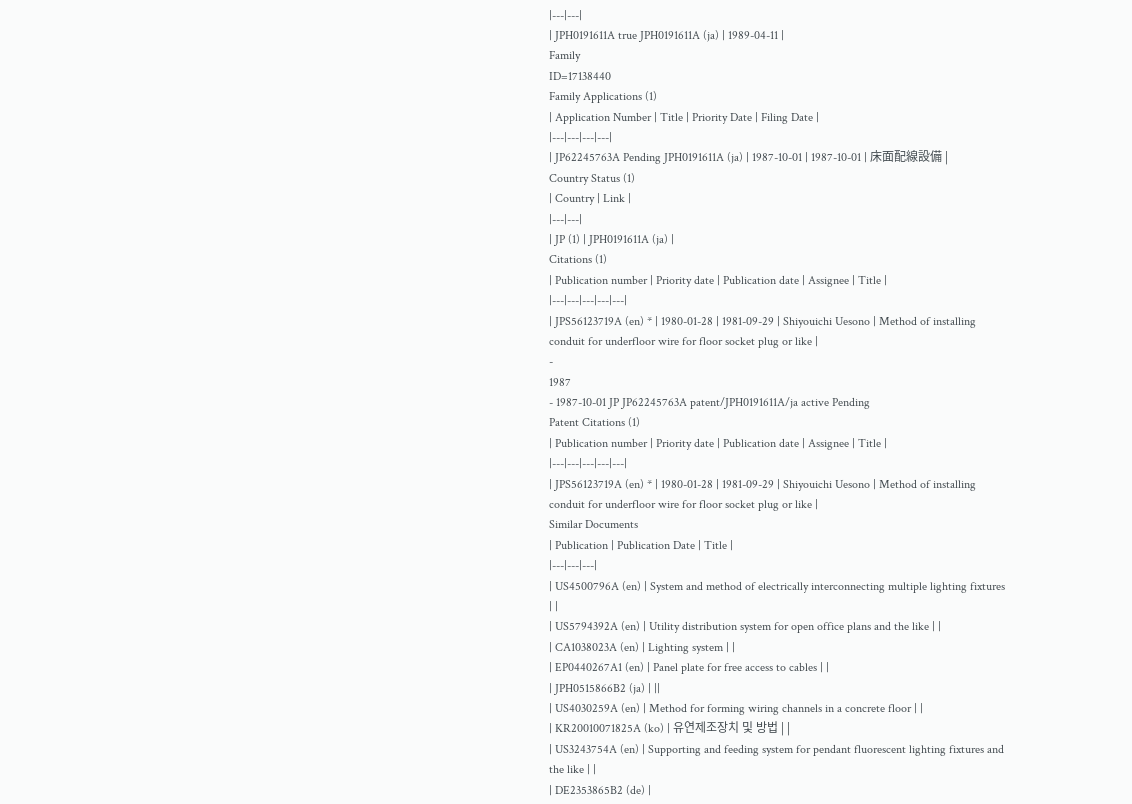|---|---|
| JPH0191611A true JPH0191611A (ja) | 1989-04-11 |
Family
ID=17138440
Family Applications (1)
| Application Number | Title | Priority Date | Filing Date |
|---|---|---|---|
| JP62245763A Pending JPH0191611A (ja) | 1987-10-01 | 1987-10-01 | 床面配線設備 |
Country Status (1)
| Country | Link |
|---|---|
| JP (1) | JPH0191611A (ja) |
Citations (1)
| Publication number | Priority date | Publication date | Assignee | Title |
|---|---|---|---|---|
| JPS56123719A (en) * | 1980-01-28 | 1981-09-29 | Shiyouichi Uesono | Method of installing conduit for underfloor wire for floor socket plug or like |
-
1987
- 1987-10-01 JP JP62245763A patent/JPH0191611A/ja active Pending
Patent Citations (1)
| Publication number | Priority date | Publication date | Assignee | Title |
|---|---|---|---|---|
| JPS56123719A (en) * | 1980-01-28 | 1981-09-29 | Shiyouichi Uesono | Method of installing conduit for underfloor wire for floor socket plug or like |
Similar Documents
| Publication | Publication Date | Title |
|---|---|---|
| US4500796A (en) | System and method of electrically interconnecting multiple lighting fixtures | |
| US5794392A (en) | Utility distribution system for open office plans and the like | |
| CA1038023A (en) | Lighting system | |
| EP0440267A1 (en) | Panel plate for free access to cables | |
| JPH0515866B2 (ja) | ||
| US4030259A (en) | Method for forming wiring channels in a concrete floor | |
| KR20010071825A (ko) | 유연제조장치 및 방법 | |
| US3243754A (en) | Supporting and feeding system for pendant fluorescent lighting fixtures and the like | |
| DE2353865B2 (de) |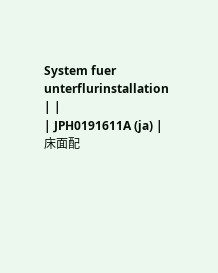System fuer unterflurinstallation | |
| JPH0191611A (ja) | 床面配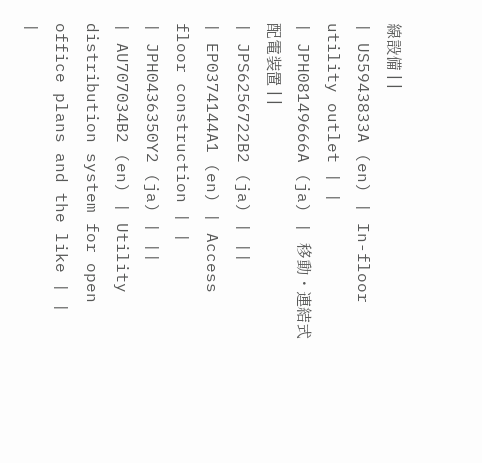線設備 | |
| US5943833A (en) | In-floor utility outlet | |
| JPH08149666A (ja) | 移動・連結式配電装置 | |
| JPS6256722B2 (ja) | ||
| EP0374144A1 (en) | Access floor construction | |
| JPH0436350Y2 (ja) | ||
| AU707034B2 (en) | Utility distribution system for open office plans and the like | |
|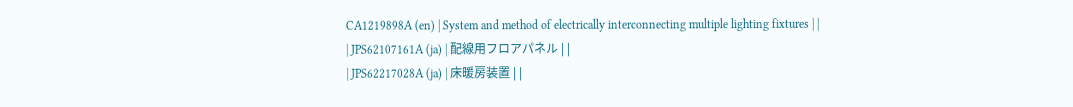CA1219898A (en) | System and method of electrically interconnecting multiple lighting fixtures | |
| JPS62107161A (ja) | 配線用フロアパネル | |
| JPS62217028A (ja) | 床暖房装置 | |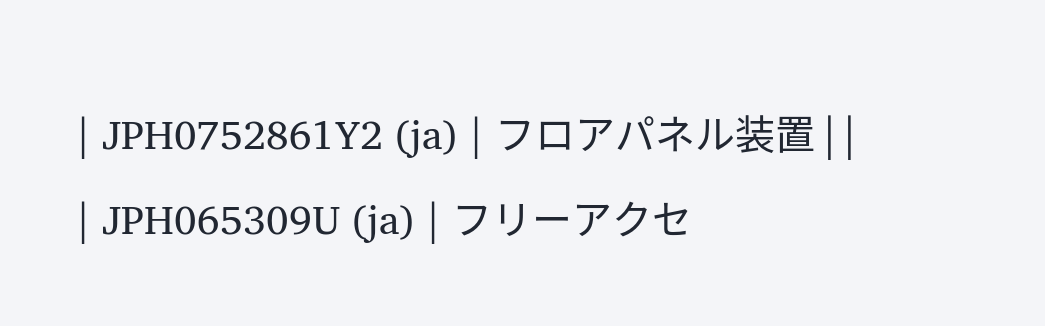| JPH0752861Y2 (ja) | フロアパネル装置 | |
| JPH065309U (ja) | フリーアクセ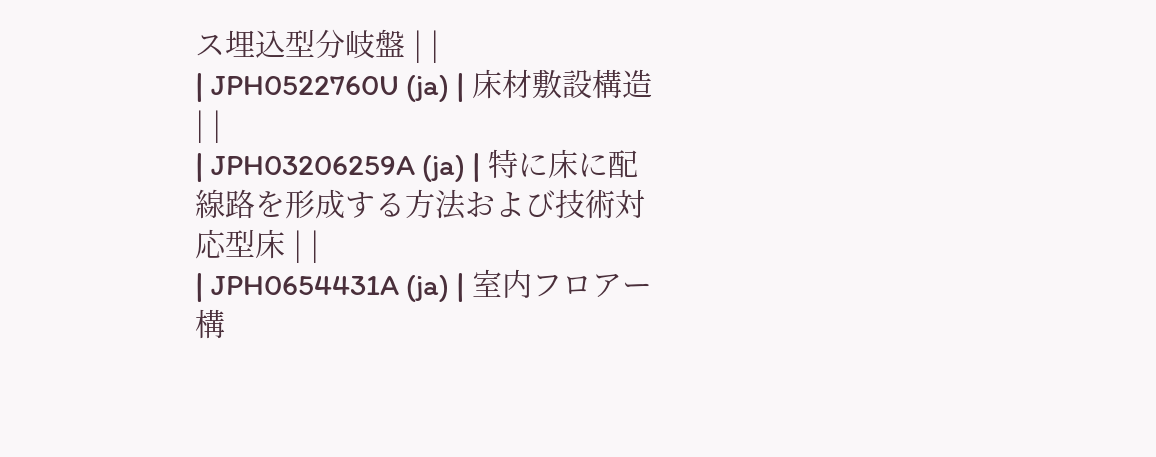ス埋込型分岐盤 | |
| JPH0522760U (ja) | 床材敷設構造 | |
| JPH03206259A (ja) | 特に床に配線路を形成する方法および技術対応型床 | |
| JPH0654431A (ja) | 室内フロアー構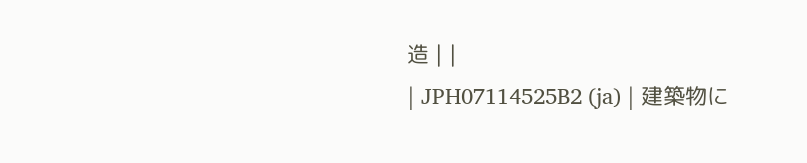造 | |
| JPH07114525B2 (ja) | 建築物に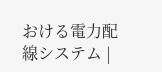おける電力配線システム |